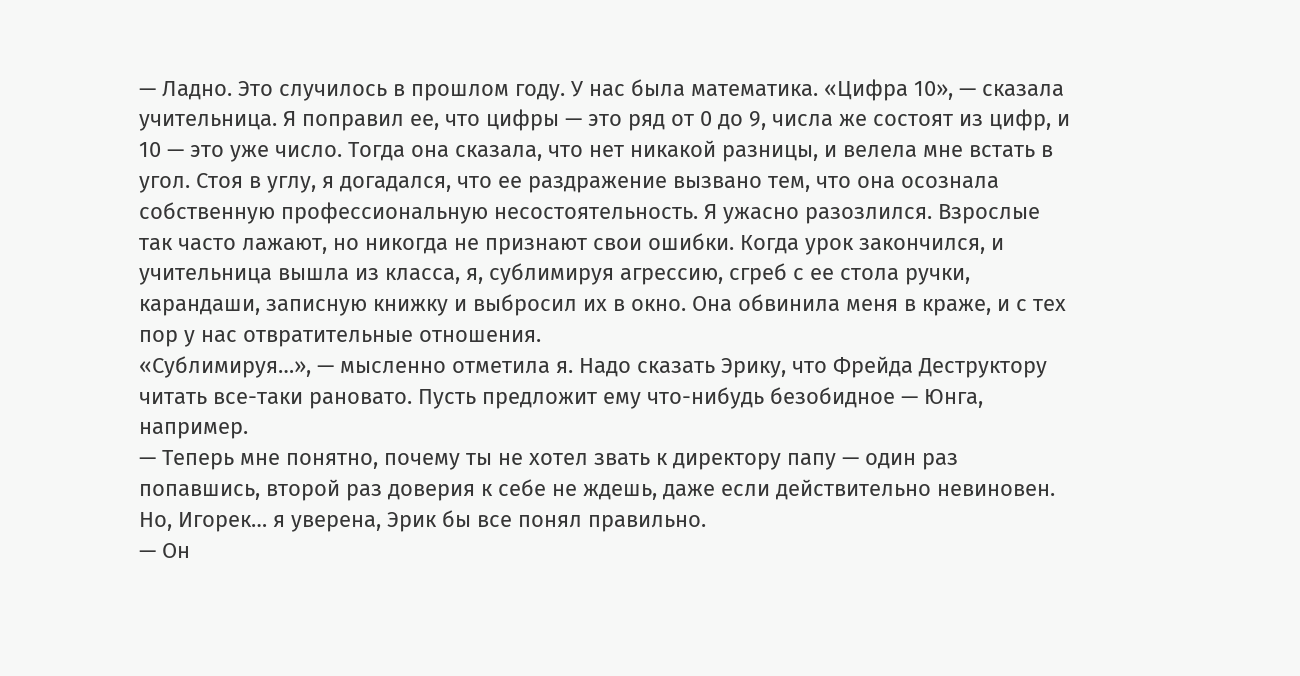— Ладно. Это случилось в прошлом году. У нас была математика. «Цифра 10», — сказала учительница. Я поправил ее, что цифры — это ряд от 0 до 9, числа же состоят из цифр, и 10 — это уже число. Тогда она сказала, что нет никакой разницы, и велела мне встать в угол. Стоя в углу, я догадался, что ее раздражение вызвано тем, что она осознала собственную профессиональную несостоятельность. Я ужасно разозлился. Взрослые так часто лажают, но никогда не признают свои ошибки. Когда урок закончился, и учительница вышла из класса, я, сублимируя агрессию, сгреб с ее стола ручки, карандаши, записную книжку и выбросил их в окно. Она обвинила меня в краже, и с тех пор у нас отвратительные отношения.
«Сублимируя…», — мысленно отметила я. Надо сказать Эрику, что Фрейда Деструктору читать все-таки рановато. Пусть предложит ему что-нибудь безобидное — Юнга, например.
— Теперь мне понятно, почему ты не хотел звать к директору папу — один раз попавшись, второй раз доверия к себе не ждешь, даже если действительно невиновен. Но, Игорек… я уверена, Эрик бы все понял правильно.
— Он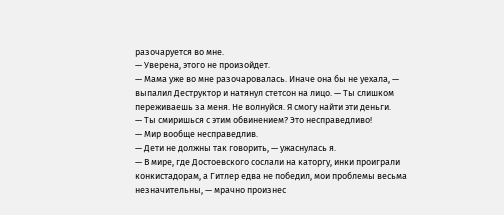разочаруется во мне.
— Уверена, этого не произойдет.
— Мама уже во мне разочаровалась. Иначе она бы не уехала, — выпалил Деструктор и натянул стетсон на лицо. — Ты слишком переживаешь за меня. Не волнуйся. Я смогу найти эти деньги.
— Ты смиришься с этим обвинением? Это несправедливо!
— Мир вообще несправедлив.
— Дети не должны так говорить, — ужаснулась я.
— В мире, где Достоевского сослали на каторгу, инки проиграли конкистадорам, а Гитлер едва не победил, мои проблемы весьма незначительны, — мрачно произнес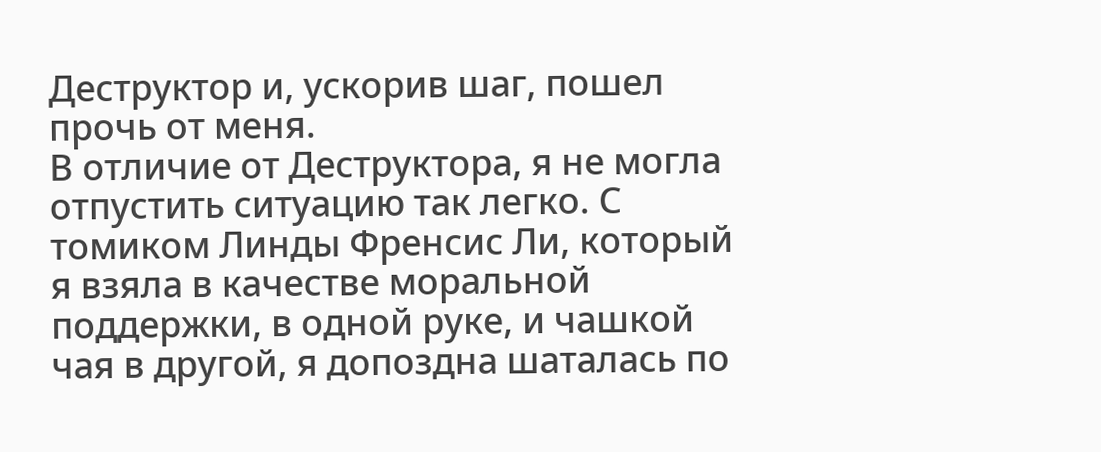Деструктор и, ускорив шаг, пошел прочь от меня.
В отличие от Деструктора, я не могла отпустить ситуацию так легко. С томиком Линды Френсис Ли, который я взяла в качестве моральной поддержки, в одной руке, и чашкой чая в другой, я допоздна шаталась по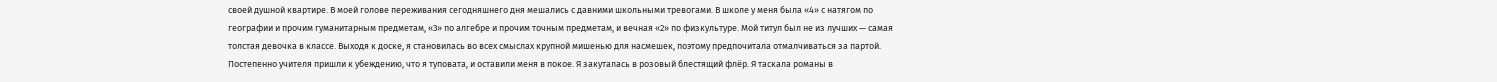своей душной квартире. В моей голове переживания сегодняшнего дня мешались с давними школьными тревогами. В школе у меня была «4» с натягом по географии и прочим гуманитарным предметам, «3» по алгебре и прочим точным предметам, и вечная «2» по физкультуре. Мой титул был не из лучших — самая толстая девочка в классе. Выходя к доске, я становилась во всех смыслах крупной мишенью для насмешек, поэтому предпочитала отмалчиваться за партой. Постепенно учителя пришли к убеждению, что я туповата, и оставили меня в покое. Я закуталась в розовый блестящий флёр. Я таскала романы в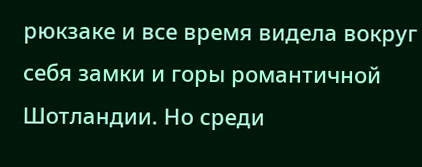рюкзаке и все время видела вокруг себя замки и горы романтичной Шотландии. Но среди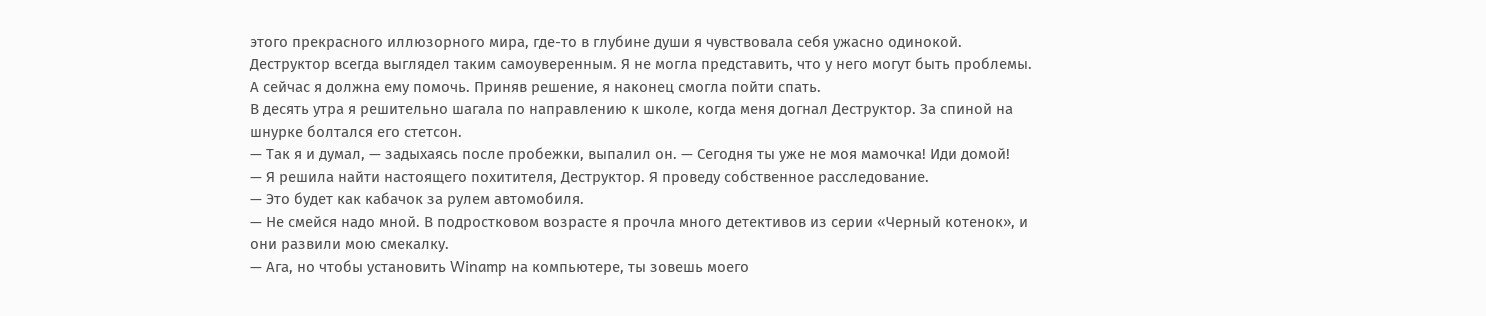этого прекрасного иллюзорного мира, где-то в глубине души я чувствовала себя ужасно одинокой.
Деструктор всегда выглядел таким самоуверенным. Я не могла представить, что у него могут быть проблемы. А сейчас я должна ему помочь. Приняв решение, я наконец смогла пойти спать.
В десять утра я решительно шагала по направлению к школе, когда меня догнал Деструктор. За спиной на шнурке болтался его стетсон.
— Так я и думал, — задыхаясь после пробежки, выпалил он. — Сегодня ты уже не моя мамочка! Иди домой!
— Я решила найти настоящего похитителя, Деструктор. Я проведу собственное расследование.
— Это будет как кабачок за рулем автомобиля.
— Не смейся надо мной. В подростковом возрасте я прочла много детективов из серии «Черный котенок», и они развили мою смекалку.
— Ага, но чтобы установить Winamp на компьютере, ты зовешь моего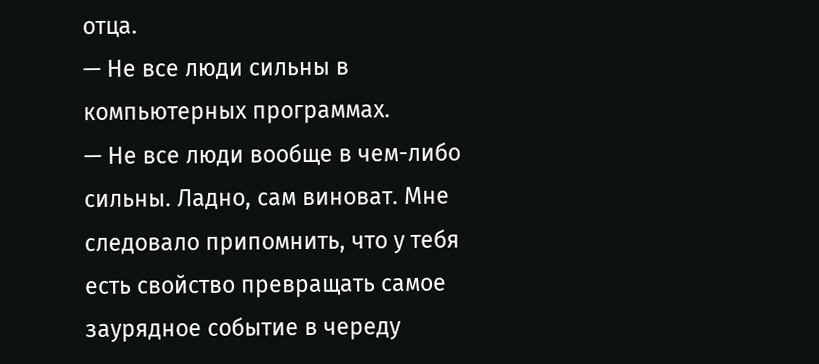отца.
— Не все люди сильны в компьютерных программах.
— Не все люди вообще в чем-либо сильны. Ладно, сам виноват. Мне следовало припомнить, что у тебя есть свойство превращать самое заурядное событие в череду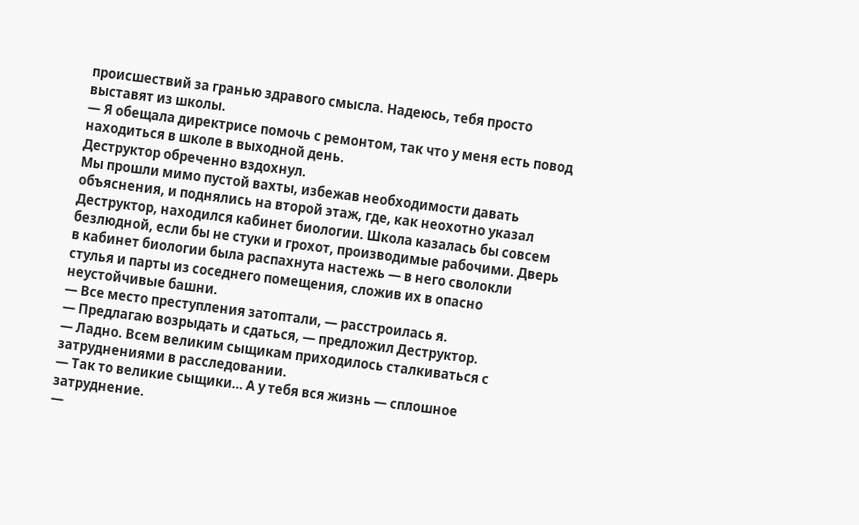происшествий за гранью здравого смысла. Надеюсь, тебя просто выставят из школы.
— Я обещала директрисе помочь с ремонтом, так что у меня есть повод находиться в школе в выходной день.
Деструктор обреченно вздохнул.
Мы прошли мимо пустой вахты, избежав необходимости давать объяснения, и поднялись на второй этаж, где, как неохотно указал Деструктор, находился кабинет биологии. Школа казалась бы совсем безлюдной, если бы не стуки и грохот, производимые рабочими. Дверь в кабинет биологии была распахнута настежь — в него сволокли стулья и парты из соседнего помещения, сложив их в опасно неустойчивые башни.
— Все место преступления затоптали, — расстроилась я.
— Предлагаю возрыдать и сдаться, — предложил Деструктор.
— Ладно. Всем великим сыщикам приходилось сталкиваться с затруднениями в расследовании.
— Так то великие сыщики… А у тебя вся жизнь — сплошное затруднение.
—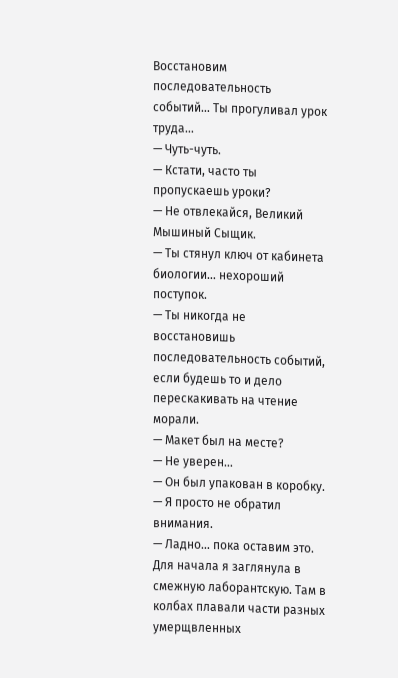Восстановим последовательность событий… Ты прогуливал урок труда…
— Чуть-чуть.
— Кстати, часто ты пропускаешь уроки?
— Не отвлекайся, Великий Мышиный Сыщик.
— Ты стянул ключ от кабинета биологии… нехороший поступок.
— Ты никогда не восстановишь последовательность событий, если будешь то и дело перескакивать на чтение морали.
— Макет был на месте?
— Не уверен…
— Он был упакован в коробку.
— Я просто не обратил внимания.
— Ладно… пока оставим это.
Для начала я заглянула в смежную лаборантскую. Там в колбах плавали части разных умерщвленных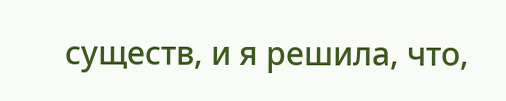существ, и я решила, что,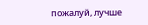пожалуй, лучше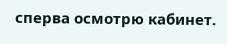сперва осмотрю кабинет.